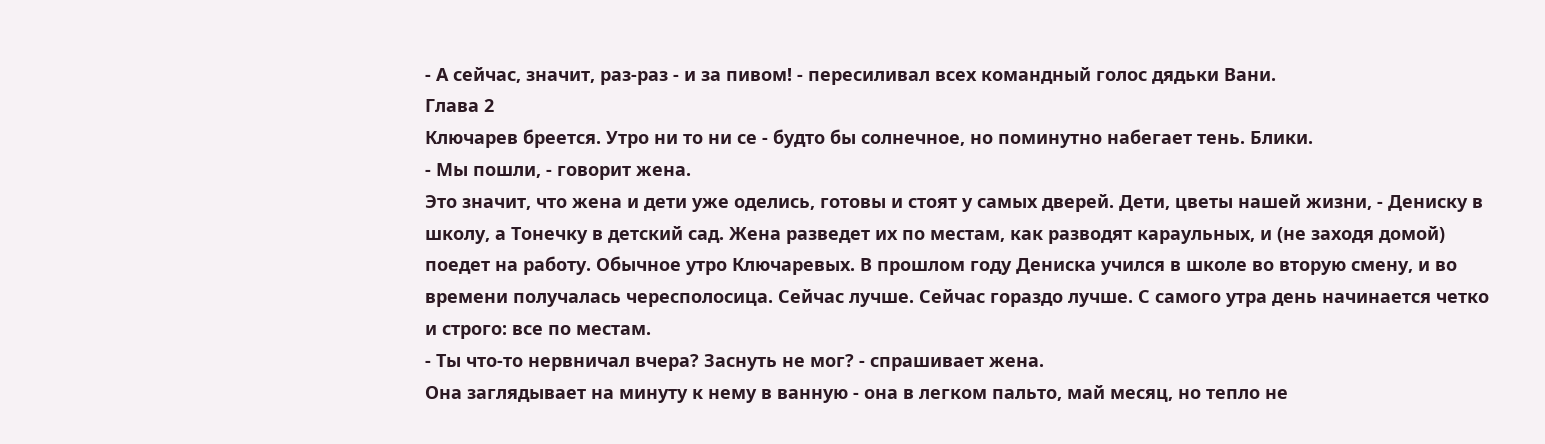- А сейчас, значит, раз-раз - и за пивом! - пересиливал всех командный голос дядьки Вани.
Глава 2
Ключарев бреется. Утро ни то ни се - будто бы солнечное, но поминутно набегает тень. Блики.
- Мы пошли, - говорит жена.
Это значит, что жена и дети уже оделись, готовы и стоят у самых дверей. Дети, цветы нашей жизни, - Дениску в школу, а Тонечку в детский сад. Жена разведет их по местам, как разводят караульных, и (не заходя домой) поедет на работу. Обычное утро Ключаревых. В прошлом году Дениска учился в школе во вторую смену, и во времени получалась чересполосица. Сейчас лучше. Сейчас гораздо лучше. С самого утра день начинается четко и строго: все по местам.
- Ты что-то нервничал вчера? Заснуть не мог? - спрашивает жена.
Она заглядывает на минуту к нему в ванную - она в легком пальто, май месяц, но тепло не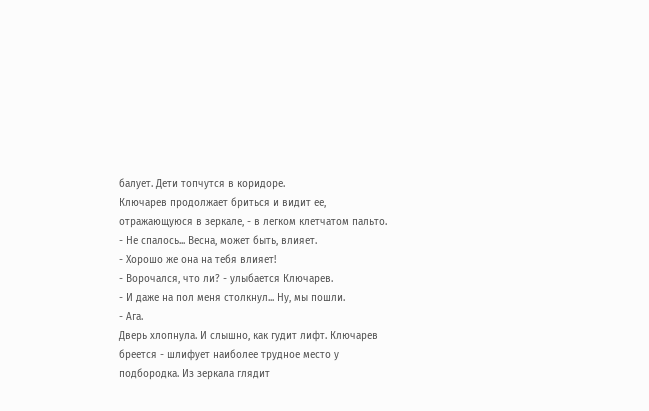балует. Дети топчутся в коридоре.
Ключарев продолжает бриться и видит ее, отражающуюся в зеркале, - в легком клетчатом пальто.
- Не спалось... Весна, может быть, влияет.
- Хорошо же она на тебя влияет!
- Ворочался, что ли? - улыбается Ключарев.
- И даже на пол меня столкнул... Ну, мы пошли.
- Ага.
Дверь хлопнула. И слышно, как гудит лифт. Ключарев бреется - шлифует наиболее трудное место у подбородка. Из зеркала глядит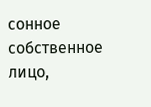сонное собственное лицо,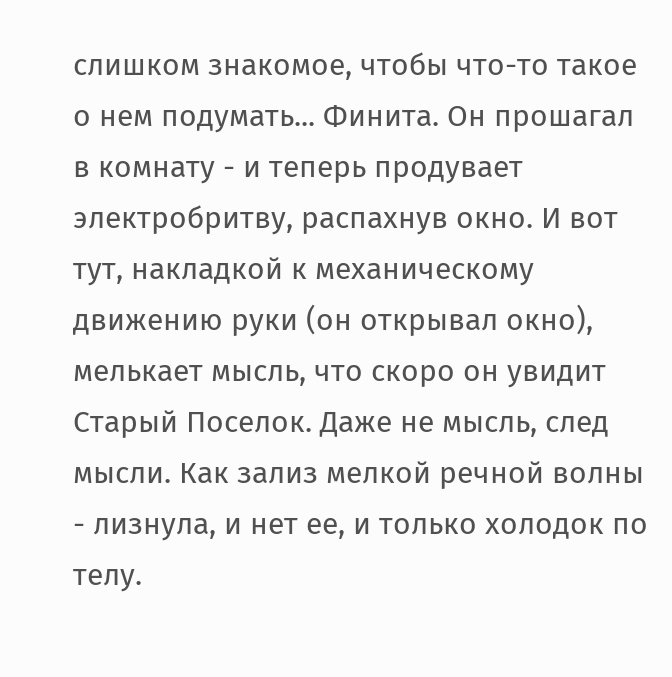слишком знакомое, чтобы что-то такое о нем подумать... Финита. Он прошагал в комнату - и теперь продувает электробритву, распахнув окно. И вот тут, накладкой к механическому движению руки (он открывал окно), мелькает мысль, что скоро он увидит Старый Поселок. Даже не мысль, след мысли. Как зализ мелкой речной волны - лизнула, и нет ее, и только холодок по телу.